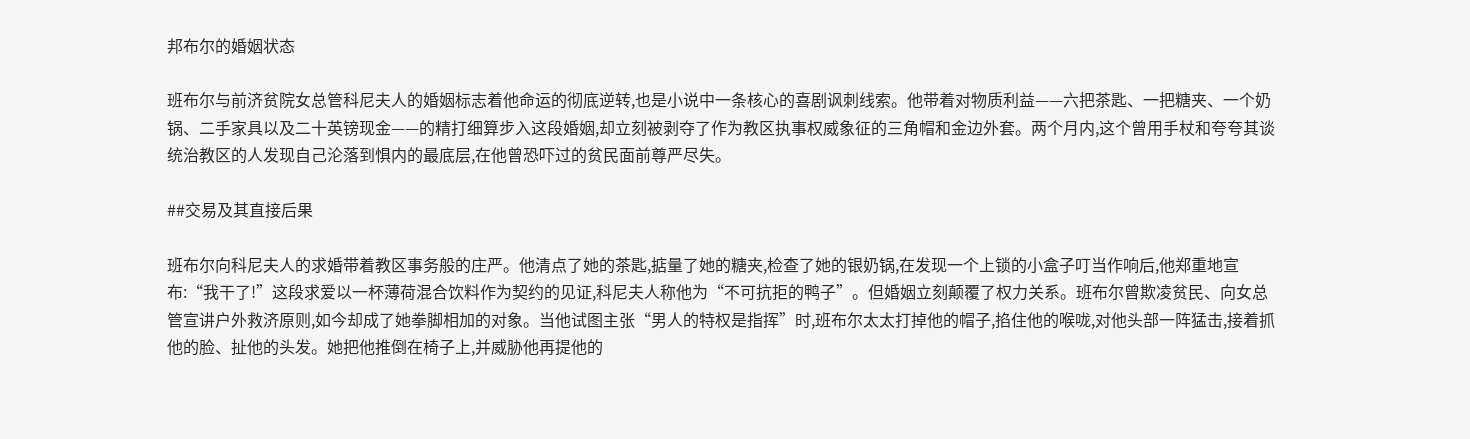邦布尔的婚姻状态

班布尔与前济贫院女总管科尼夫人的婚姻标志着他命运的彻底逆转,也是小说中一条核心的喜剧讽刺线索。他带着对物质利益——六把茶匙、一把糖夹、一个奶锅、二手家具以及二十英镑现金——的精打细算步入这段婚姻,却立刻被剥夺了作为教区执事权威象征的三角帽和金边外套。两个月内,这个曾用手杖和夸夸其谈统治教区的人发现自己沦落到惧内的最底层,在他曾恐吓过的贫民面前尊严尽失。

##交易及其直接后果

班布尔向科尼夫人的求婚带着教区事务般的庄严。他清点了她的茶匙,掂量了她的糖夹,检查了她的银奶锅,在发现一个上锁的小盒子叮当作响后,他郑重地宣布:“我干了!”这段求爱以一杯薄荷混合饮料作为契约的见证,科尼夫人称他为“不可抗拒的鸭子”。但婚姻立刻颠覆了权力关系。班布尔曾欺凌贫民、向女总管宣讲户外救济原则,如今却成了她拳脚相加的对象。当他试图主张“男人的特权是指挥”时,班布尔太太打掉他的帽子,掐住他的喉咙,对他头部一阵猛击,接着抓他的脸、扯他的头发。她把他推倒在椅子上,并威胁他再提他的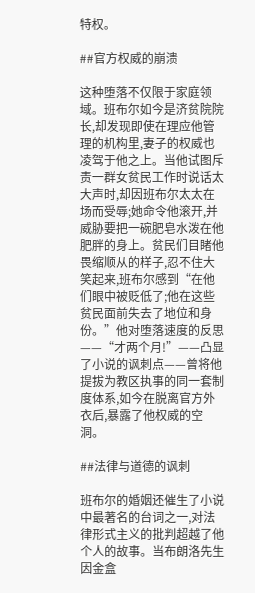特权。

##官方权威的崩溃

这种堕落不仅限于家庭领域。班布尔如今是济贫院院长,却发现即使在理应他管理的机构里,妻子的权威也凌驾于他之上。当他试图斥责一群女贫民工作时说话太大声时,却因班布尔太太在场而受辱;她命令他滚开,并威胁要把一碗肥皂水泼在他肥胖的身上。贫民们目睹他畏缩顺从的样子,忍不住大笑起来,班布尔感到“在他们眼中被贬低了;他在这些贫民面前失去了地位和身份。”他对堕落速度的反思——“才两个月!”——凸显了小说的讽刺点——曾将他提拔为教区执事的同一套制度体系,如今在脱离官方外衣后,暴露了他权威的空洞。

##法律与道德的讽刺

班布尔的婚姻还催生了小说中最著名的台词之一,对法律形式主义的批判超越了他个人的故事。当布朗洛先生因金盒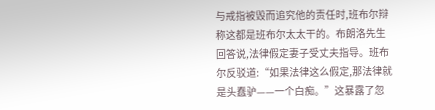与戒指被毁而追究他的责任时,班布尔辩称这都是班布尔太太干的。布朗洛先生回答说,法律假定妻子受丈夫指导。班布尔反驳道:“如果法律这么假定,那法律就是头蠢驴——一个白痴。”这暴露了忽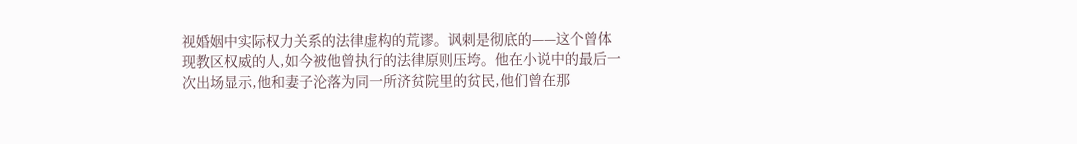视婚姻中实际权力关系的法律虚构的荒谬。讽刺是彻底的——这个曾体现教区权威的人,如今被他曾执行的法律原则压垮。他在小说中的最后一次出场显示,他和妻子沦落为同一所济贫院里的贫民,他们曾在那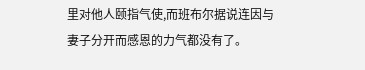里对他人颐指气使,而班布尔据说连因与妻子分开而感恩的力气都没有了。